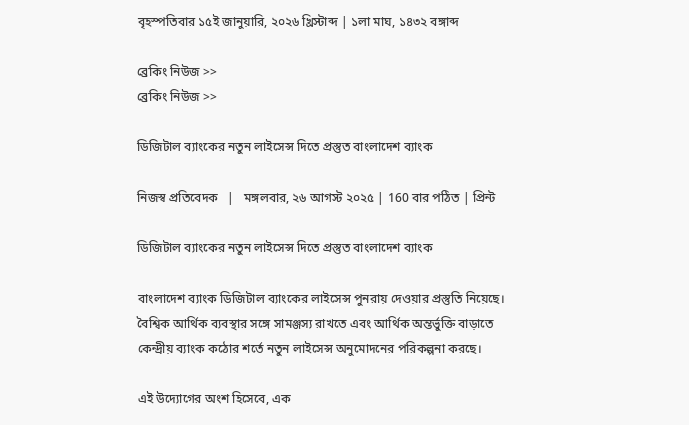বৃহস্পতিবার ১৫ই জানুয়ারি, ২০২৬ খ্রিস্টাব্দ | ১লা মাঘ, ১৪৩২ বঙ্গাব্দ

ব্রেকিং নিউজ >>
ব্রেকিং নিউজ >>

ডিজিটাল ব্যাংকের নতুন লাইসেন্স দিতে প্রস্তুত বাংলাদেশ ব্যাংক

নিজস্ব প্রতিবেদক   |   মঙ্গলবার, ২৬ আগস্ট ২০২৫ | 160 বার পঠিত | প্রিন্ট

ডিজিটাল ব্যাংকের নতুন লাইসেন্স দিতে প্রস্তুত বাংলাদেশ ব্যাংক

বাংলাদেশ ব্যাংক ডিজিটাল ব্যাংকের লাইসেন্স পুনরায় দেওয়ার প্রস্তুতি নিয়েছে। বৈশ্বিক আর্থিক ব্যবস্থার সঙ্গে সামঞ্জস্য রাখতে এবং আর্থিক অন্তর্ভুক্তি বাড়াতে কেন্দ্রীয় ব্যাংক কঠোর শর্তে নতুন লাইসেন্স অনুমোদনের পরিকল্পনা করছে।

এই উদ্যোগের অংশ হিসেবে, এক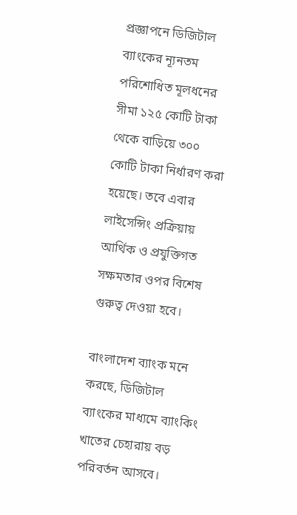প্রজ্ঞাপনে ডিজিটাল ব্যাংকের ন্যূনতম পরিশোধিত মূলধনের সীমা ১২৫ কোটি টাকা থেকে বাড়িয়ে ৩০০ কোটি টাকা নির্ধারণ করা হয়েছে। তবে এবার লাইসেন্সিং প্রক্রিয়ায় আর্থিক ও প্রযুক্তিগত সক্ষমতার ওপর বিশেষ গুরুত্ব দেওয়া হবে।

বাংলাদেশ ব্যাংক মনে করছে, ডিজিটাল ব্যাংকের মাধ্যমে ব্যাংকিং খাতের চেহারায় বড় পরিবর্তন আসবে।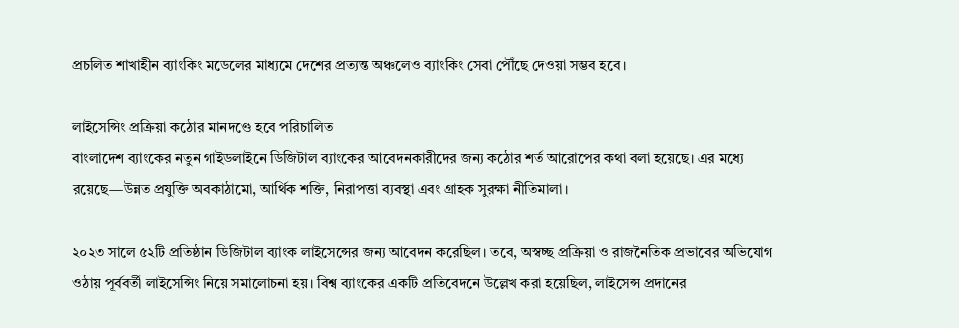প্রচলিত শাখাহীন ব্যাংকিং মডেলের মাধ্যমে দেশের প্রত্যন্ত অঞ্চলেও ব্যাংকিং সেবা পৌঁছে দেওয়া সম্ভব হবে।

লাইসেন্সিং প্রক্রিয়া কঠোর মানদণ্ডে হবে পরিচালিত
বাংলাদেশ ব্যাংকের নতুন গাইডলাইনে ডিজিটাল ব্যাংকের আবেদনকারীদের জন্য কঠোর শর্ত আরোপের কথা বলা হয়েছে। এর মধ্যে রয়েছে—উন্নত প্রযুক্তি অবকাঠামো, আর্থিক শক্তি, নিরাপত্তা ব্যবস্থা এবং গ্রাহক সুরক্ষা নীতিমালা।

২০২৩ সালে ৫২টি প্রতিষ্ঠান ডিজিটাল ব্যাংক লাইসেন্সের জন্য আবেদন করেছিল। তবে, অস্বচ্ছ প্রক্রিয়া ও রাজনৈতিক প্রভাবের অভিযোগ ওঠায় পূর্ববর্তী লাইসেন্সিং নিয়ে সমালোচনা হয়। বিশ্ব ব্যাংকের একটি প্রতিবেদনে উল্লেখ করা হয়েছিল, লাইসেন্স প্রদানের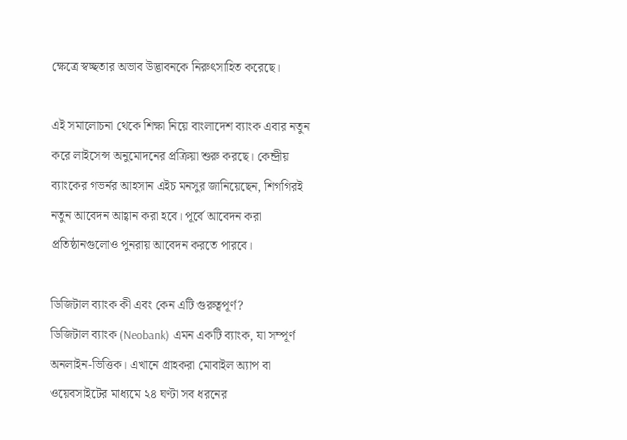ক্ষেত্রে স্বচ্ছতার অভাব উদ্ভাবনকে নিরুৎসাহিত করেছে।

এই সমালোচনা থেকে শিক্ষা নিয়ে বাংলাদেশ ব্যাংক এবার নতুন করে লাইসেন্স অনুমোদনের প্রক্রিয়া শুরু করছে। কেন্দ্রীয় ব্যাংকের গভর্নর আহসান এইচ মনসুর জানিয়েছেন, শিগগিরই নতুন আবেদন আহ্বান করা হবে। পূর্বে আবেদন করা প্রতিষ্ঠানগুলোও পুনরায় আবেদন করতে পারবে।

ডিজিটাল ব্যাংক কী এবং কেন এটি গুরুত্বপূর্ণ?
ডিজিটাল ব্যাংক (Neobank) এমন একটি ব্যাংক, যা সম্পূর্ণ অনলাইন-ভিত্তিক। এখানে গ্রাহকরা মোবাইল অ্যাপ বা ওয়েবসাইটের মাধ্যমে ২৪ ঘণ্টা সব ধরনের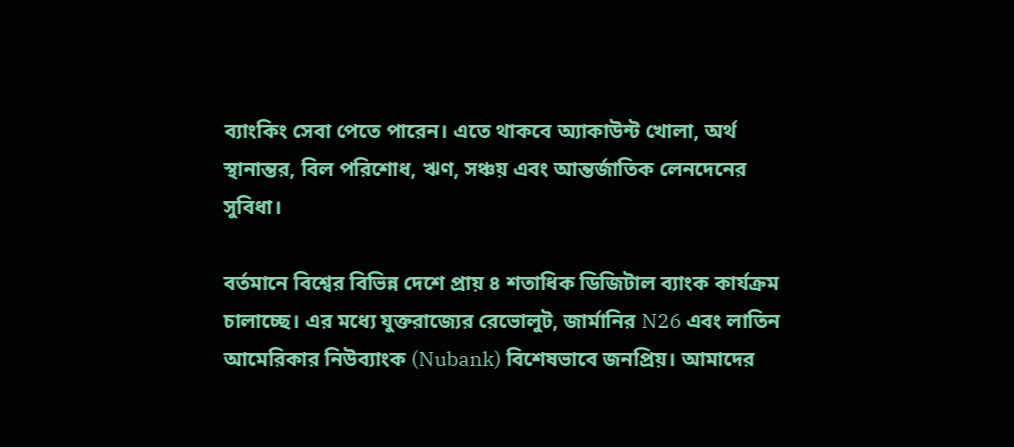ব্যাংকিং সেবা পেতে পারেন। এতে থাকবে অ্যাকাউন্ট খোলা, অর্থ স্থানান্তর, বিল পরিশোধ, ঋণ, সঞ্চয় এবং আন্তর্জাতিক লেনদেনের সুবিধা।

বর্তমানে বিশ্বের বিভিন্ন দেশে প্রায় ৪ শতাধিক ডিজিটাল ব্যাংক কার্যক্রম চালাচ্ছে। এর মধ্যে যুক্তরাজ্যের রেভোলুট, জার্মানির N26 এবং লাতিন আমেরিকার নিউব্যাংক (Nubank) বিশেষভাবে জনপ্রিয়। আমাদের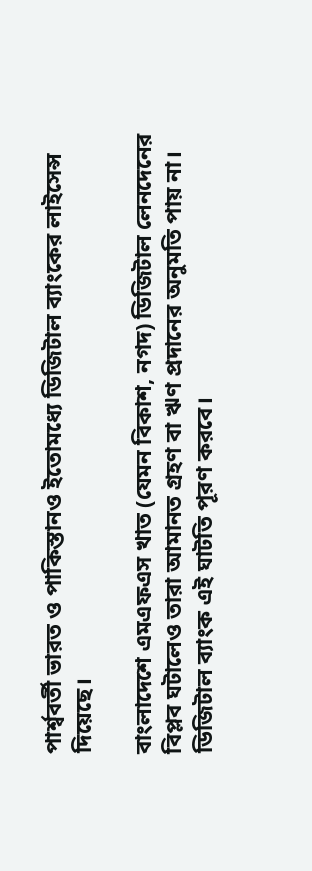পার্শ্ববর্তী ভারত ও পাকিস্তানও ইতোমধ্যে ডিজিটাল ব্যাংকের লাইসেন্স দিয়েছে।

বাংলাদেশে এমএফএস খাত (যেমন বিকাশ, নগদ) ডিজিটাল লেনদেনের বিপ্লব ঘটালেও তারা আমানত গ্রহণ বা ঋণ প্রদানের অনুমতি পায় না। ডিজিটাল ব্যাংক এই ঘাটতি পূরণ করবে।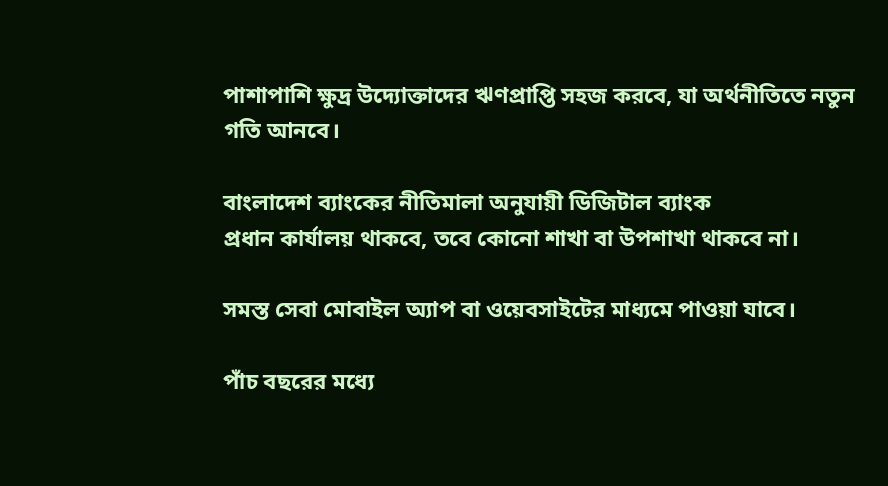পাশাপাশি ক্ষুদ্র উদ্যোক্তাদের ঋণপ্রাপ্তি সহজ করবে, যা অর্থনীতিতে নতুন গতি আনবে।

বাংলাদেশ ব্যাংকের নীতিমালা অনুযায়ী ডিজিটাল ব্যাংক
প্রধান কার্যালয় থাকবে, তবে কোনো শাখা বা উপশাখা থাকবে না।

সমস্ত সেবা মোবাইল অ্যাপ বা ওয়েবসাইটের মাধ্যমে পাওয়া যাবে।

পাঁচ বছরের মধ্যে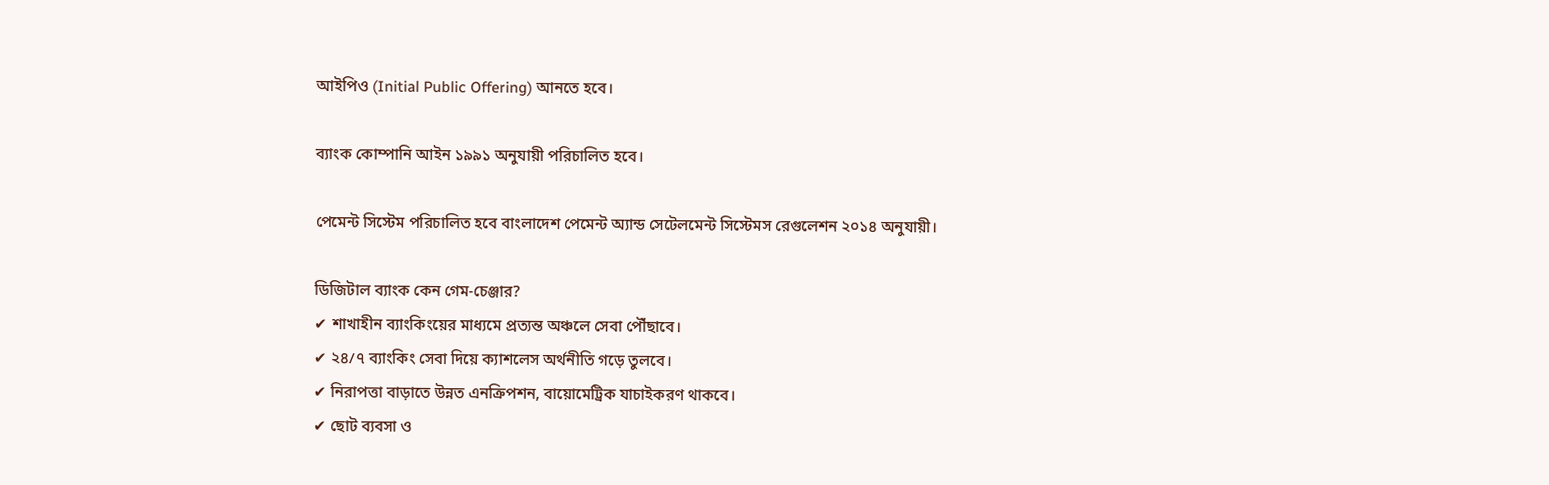আইপিও (Initial Public Offering) আনতে হবে।

ব্যাংক কোম্পানি আইন ১৯৯১ অনুযায়ী পরিচালিত হবে।

পেমেন্ট সিস্টেম পরিচালিত হবে বাংলাদেশ পেমেন্ট অ্যান্ড সেটেলমেন্ট সিস্টেমস রেগুলেশন ২০১৪ অনুযায়ী।

ডিজিটাল ব্যাংক কেন গেম-চেঞ্জার?
✔ শাখাহীন ব্যাংকিংয়ের মাধ্যমে প্রত্যন্ত অঞ্চলে সেবা পৌঁছাবে।
✔ ২৪/৭ ব্যাংকিং সেবা দিয়ে ক্যাশলেস অর্থনীতি গড়ে তুলবে।
✔ নিরাপত্তা বাড়াতে উন্নত এনক্রিপশন, বায়োমেট্রিক যাচাইকরণ থাকবে।
✔ ছোট ব্যবসা ও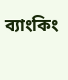ব্যাংকিং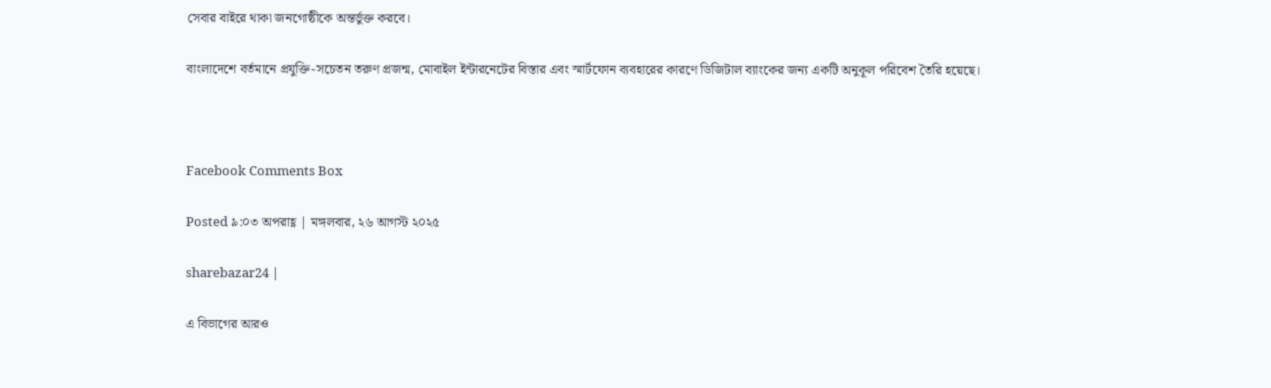সেবার বাইরে থাকা জনগোষ্ঠীকে অন্তর্ভুক্ত করবে।

বাংলাদেশে বর্তমানে প্রযুক্তি-সচেতন তরুণ প্রজন্ম, মোবাইল ইন্টারনেটের বিস্তার এবং স্মার্টফোন ব্যবহারের কারণে ডিজিটাল ব্যাংকের জন্য একটি অনুকূল পরিবেশ তৈরি হয়েছে।



Facebook Comments Box

Posted ৯:০৩ অপরাহ্ণ | মঙ্গলবার, ২৬ আগস্ট ২০২৫

sharebazar24 |

এ বিভাগের আরও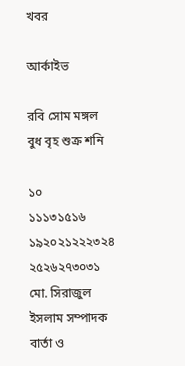খবর

আর্কাইভ

রবি সোম মঙ্গল বুধ বৃহ শুক্র শনি

১০
১১১৩১৫১৬
১৯২০২১২২২৩২৪
২৫২৬২৭৩০৩১
মো. সিরাজুল ইসলাম সম্পাদক
বার্তা ও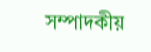সম্পাদকীয়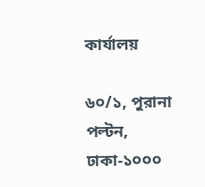কার্যালয়

৬০/১, পুরানা পল্টন, ঢাকা-১০০০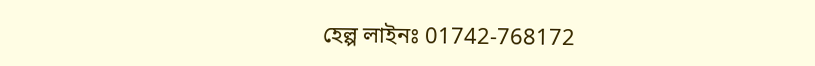হেল্প লাইনঃ 01742-768172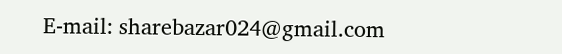E-mail: sharebazar024@gmail.com